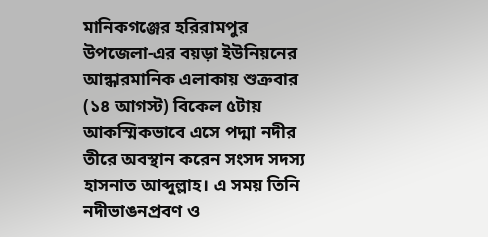মানিকগঞ্জের হরিরামপুর উপজেলা-এর বয়ড়া ইউনিয়নের আন্ধারমানিক এলাকায় শুক্রবার (১৪ আগস্ট) বিকেল ৫টায় আকস্মিকভাবে এসে পদ্মা নদীর তীরে অবস্থান করেন সংসদ সদস্য হাসনাত আব্দুল্লাহ। এ সময় তিনি নদীভাঙনপ্রবণ ও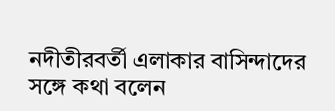নদীতীরবর্তী এলাকার বাসিন্দাদের সঙ্গে কথা বলেন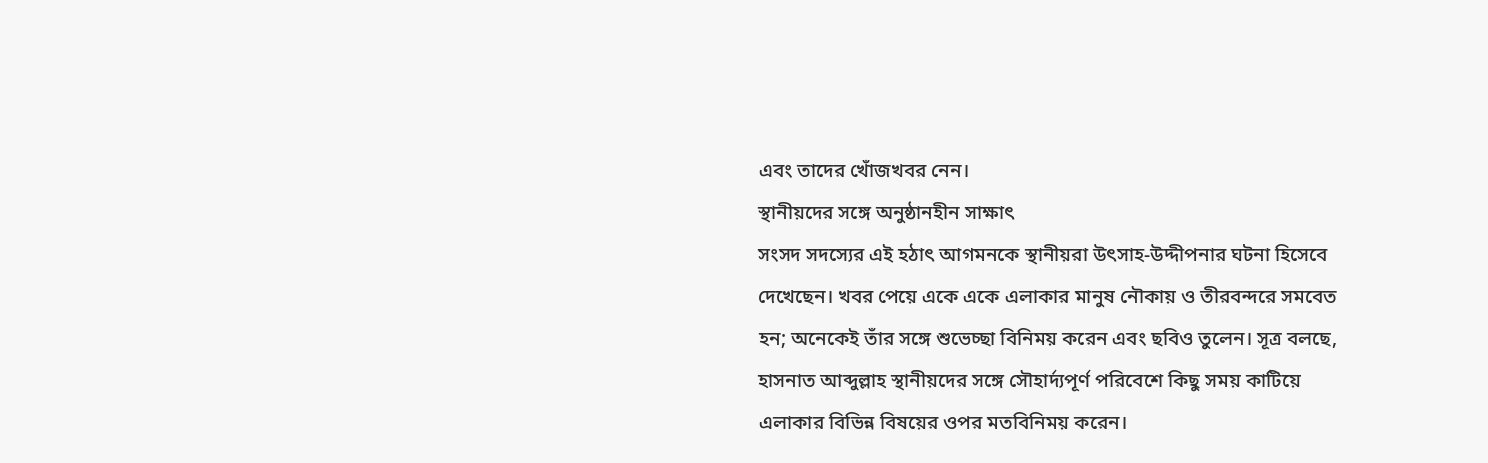এবং তাদের খোঁজখবর নেন।
স্থানীয়দের সঙ্গে অনুষ্ঠানহীন সাক্ষাৎ
সংসদ সদস্যের এই হঠাৎ আগমনকে স্থানীয়রা উৎসাহ-উদ্দীপনার ঘটনা হিসেবে দেখেছেন। খবর পেয়ে একে একে এলাকার মানুষ নৌকায় ও তীরবন্দরে সমবেত হন; অনেকেই তাঁর সঙ্গে শুভেচ্ছা বিনিময় করেন এবং ছবিও তুলেন। সূত্র বলছে, হাসনাত আব্দুল্লাহ স্থানীয়দের সঙ্গে সৌহার্দ্যপূর্ণ পরিবেশে কিছু সময় কাটিয়ে এলাকার বিভিন্ন বিষয়ের ওপর মতবিনিময় করেন।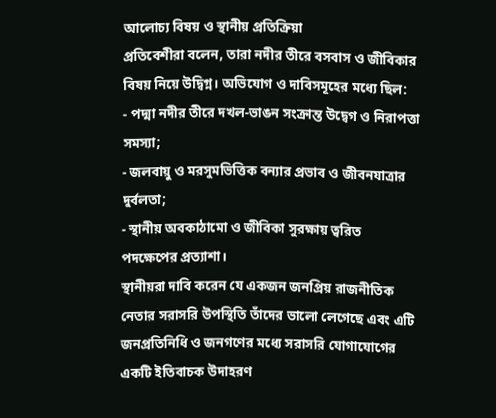আলোচ্য বিষয় ও স্থানীয় প্রতিক্রিয়া
প্রতিবেশীরা বলেন, তারা নদীর তীরে বসবাস ও জীবিকার বিষয় নিয়ে উদ্বিগ্ন। অভিযোগ ও দাবিসমূহের মধ্যে ছিল:
- পদ্মা নদীর তীরে দখল-ভাঙন সংক্রান্ত উদ্বেগ ও নিরাপত্তা সমস্যা;
- জলবায়ু ও মরসুমভিত্তিক বন্যার প্রভাব ও জীবনযাত্রার দুর্বলতা;
- স্থানীয় অবকাঠামো ও জীবিকা সুরক্ষায় ত্বরিত পদক্ষেপের প্রত্যাশা।
স্থানীয়রা দাবি করেন যে একজন জনপ্রিয় রাজনীতিক নেতার সরাসরি উপস্থিতি তাঁদের ভালো লেগেছে এবং এটি জনপ্রতিনিধি ও জনগণের মধ্যে সরাসরি যোগাযোগের একটি ইতিবাচক উদাহরণ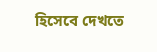হিসেবে দেখতে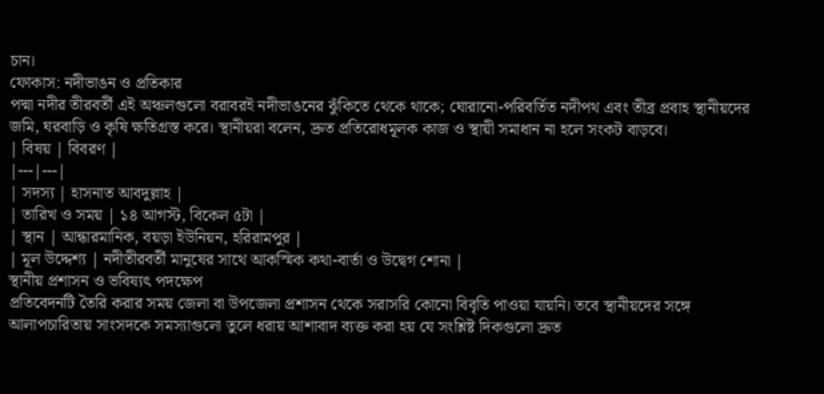চান।
ফোকাস: নদীভাঙন ও প্রতিকার
পদ্মা নদীর তীরবর্তী এই অঞ্চলগুলো বরাবরই নদীভাঙনের ঝুঁকিতে থেকে থাকে; ঘোরানো-পরিবর্তিত নদীপথ এবং তীব্র প্রবাহ স্থানীয়দের জমি, ঘরবাড়ি ও কৃষি ক্ষতিগ্রস্ত করে। স্থানীয়রা বলেন, দ্রুত প্রতিরোধমূলক কাজ ও স্থায়ী সমাধান না হলে সংকট বাড়বে।
| বিষয় | বিবরণ |
|---|---|
| সদস্য | হাসনাত আবদুল্লাহ |
| তারিখ ও সময় | ১৪ আগস্ট, বিকেল ৫টা |
| স্থান | আন্ধারমানিক, বয়ড়া ইউনিয়ন, হরিরামপুর |
| মূল উদ্দেশ্য | নদীতীরবর্তী মানুষের সাথে আকস্মিক কথা-বার্তা ও উদ্বেগ শোনা |
স্থানীয় প্রশাসন ও ভবিষ্যৎ পদক্ষেপ
প্রতিবেদনটি তৈরি করার সময় জেলা বা উপজেলা প্রশাসন থেকে সরাসরি কোনো বিবৃতি পাওয়া যায়নি। তবে স্থানীয়দের সঙ্গে আলাপচারিতায় সাংসদকে সমস্যাগুলো তুলে ধরায় আশাবাদ ব্যক্ত করা হয় যে সংশ্লিষ্ট দিকগুলো দ্রুত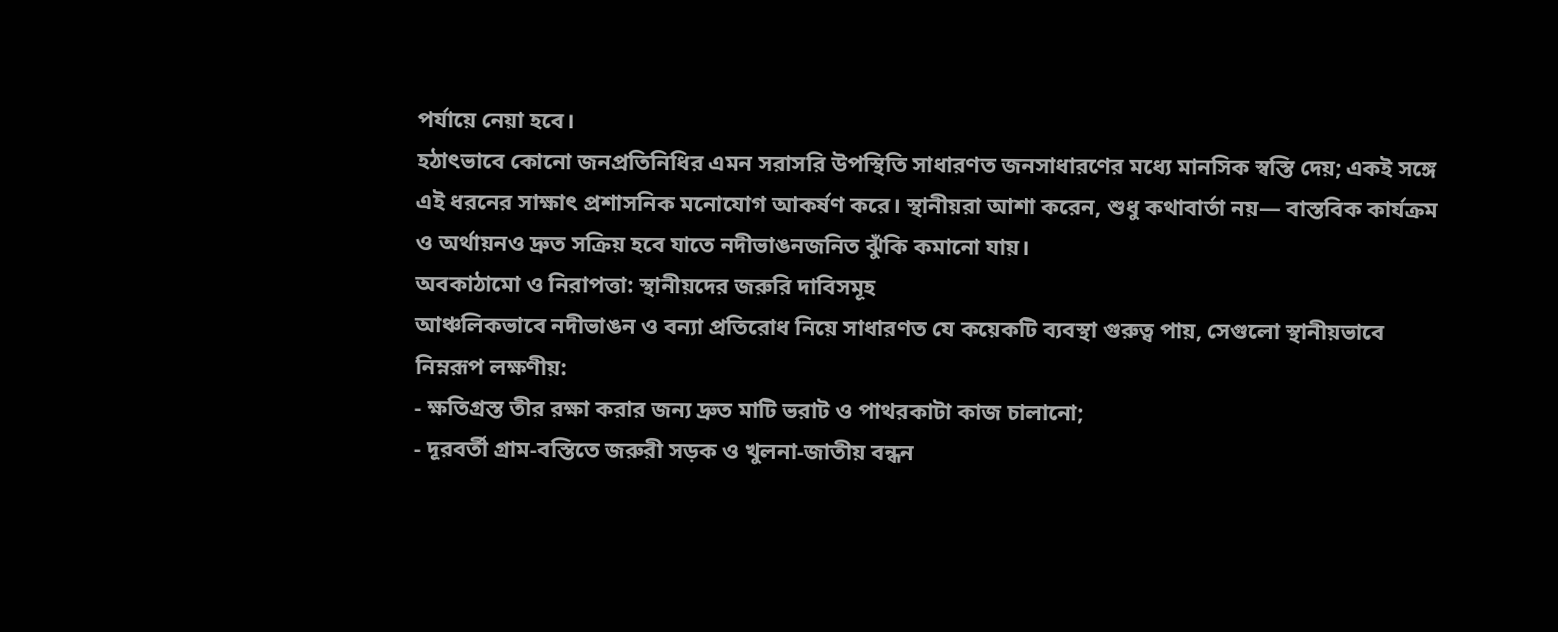পর্যায়ে নেয়া হবে।
হঠাৎভাবে কোনো জনপ্রতিনিধির এমন সরাসরি উপস্থিতি সাধারণত জনসাধারণের মধ্যে মানসিক স্বস্তি দেয়; একই সঙ্গে এই ধরনের সাক্ষাৎ প্রশাসনিক মনোযোগ আকর্ষণ করে। স্থানীয়রা আশা করেন, শুধু কথাবার্তা নয়— বাস্তবিক কার্যক্রম ও অর্থায়নও দ্রুত সক্রিয় হবে যাতে নদীভাঙনজনিত ঝুঁকি কমানো যায়।
অবকাঠামো ও নিরাপত্তা: স্থানীয়দের জরুরি দাবিসমূহ
আঞ্চলিকভাবে নদীভাঙন ও বন্যা প্রতিরোধ নিয়ে সাধারণত যে কয়েকটি ব্যবস্থা গুরুত্ব পায়, সেগুলো স্থানীয়ভাবে নিম্নরূপ লক্ষণীয়:
- ক্ষতিগ্রস্ত তীর রক্ষা করার জন্য দ্রুত মাটি ভরাট ও পাথরকাটা কাজ চালানো;
- দূরবর্তী গ্রাম-বস্তিতে জরুরী সড়ক ও খুলনা-জাতীয় বন্ধন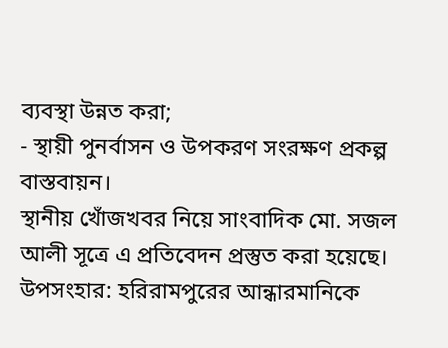ব্যবস্থা উন্নত করা;
- স্থায়ী পুনর্বাসন ও উপকরণ সংরক্ষণ প্রকল্প বাস্তবায়ন।
স্থানীয় খোঁজখবর নিয়ে সাংবাদিক মো. সজল আলী সূত্রে এ প্রতিবেদন প্রস্তুত করা হয়েছে।
উপসংহার: হরিরামপুরের আন্ধারমানিকে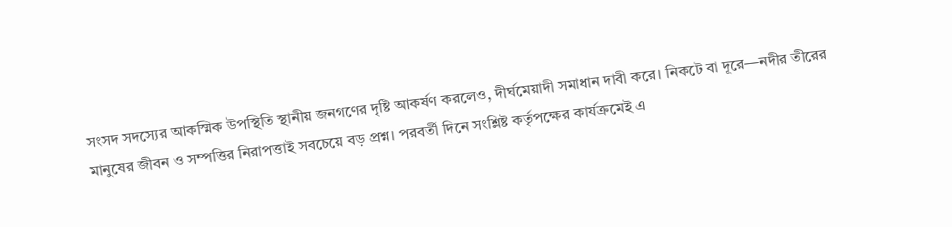সংসদ সদস্যের আকস্মিক উপস্থিতি স্থানীয় জনগণের দৃষ্টি আকর্ষণ করলেও, দীর্ঘমেয়াদী সমাধান দাবী করে। নিকটে বা দূরে—নদীর তীরের মানুষের জীবন ও সম্পত্তির নিরাপত্তাই সবচেয়ে বড় প্রশ্ন। পরবর্তী দিনে সংশ্লিষ্ট কর্তৃপক্ষের কার্যক্রমেই এ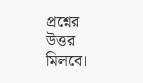প্রশ্নের উত্তর মিলবে।